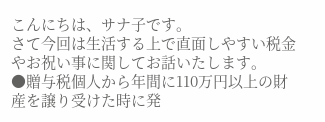こんにちは、サナ子です。
さて今回は生活する上で直面しやすい税金やお祝い事に関してお話いたします。
●贈与税個人から年間に110万円以上の財産を譲り受けた時に発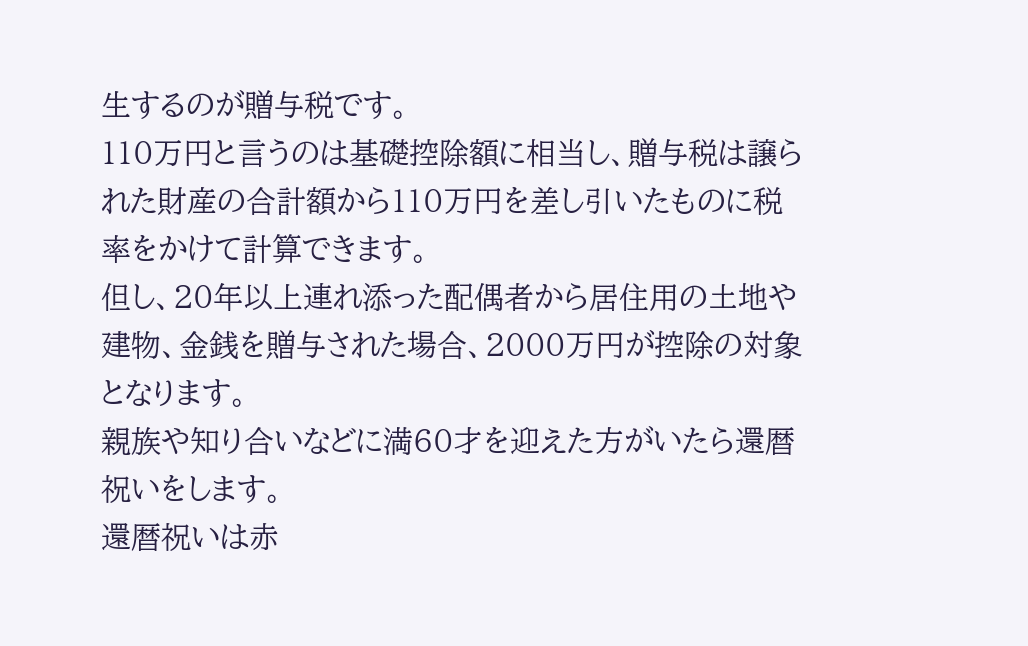生するのが贈与税です。
110万円と言うのは基礎控除額に相当し、贈与税は譲られた財産の合計額から110万円を差し引いたものに税率をかけて計算できます。
但し、20年以上連れ添った配偶者から居住用の土地や建物、金銭を贈与された場合、2000万円が控除の対象となります。
親族や知り合いなどに満60才を迎えた方がいたら還暦祝いをします。
還暦祝いは赤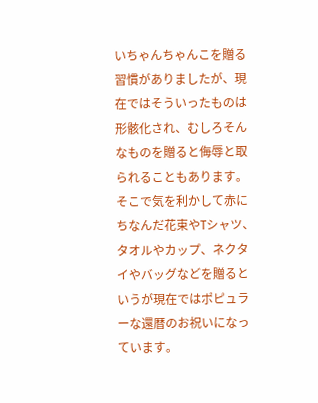いちゃんちゃんこを贈る習慣がありましたが、現在ではそういったものは形骸化され、むしろそんなものを贈ると侮辱と取られることもあります。
そこで気を利かして赤にちなんだ花束やTシャツ、タオルやカップ、ネクタイやバッグなどを贈るというが現在ではポピュラーな還暦のお祝いになっています。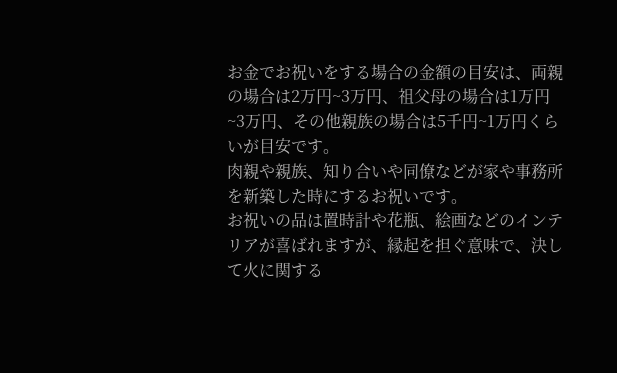お金でお祝いをする場合の金額の目安は、両親の場合は2万円~3万円、祖父母の場合は1万円~3万円、その他親族の場合は5千円~1万円くらいが目安です。
肉親や親族、知り合いや同僚などが家や事務所を新築した時にするお祝いです。
お祝いの品は置時計や花瓶、絵画などのインテリアが喜ばれますが、縁起を担ぐ意味で、決して火に関する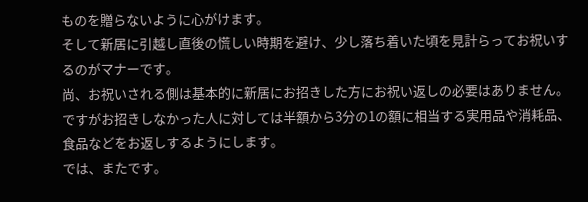ものを贈らないように心がけます。
そして新居に引越し直後の慌しい時期を避け、少し落ち着いた頃を見計らってお祝いするのがマナーです。
尚、お祝いされる側は基本的に新居にお招きした方にお祝い返しの必要はありません。
ですがお招きしなかった人に対しては半額から3分の1の額に相当する実用品や消耗品、食品などをお返しするようにします。
では、またです。